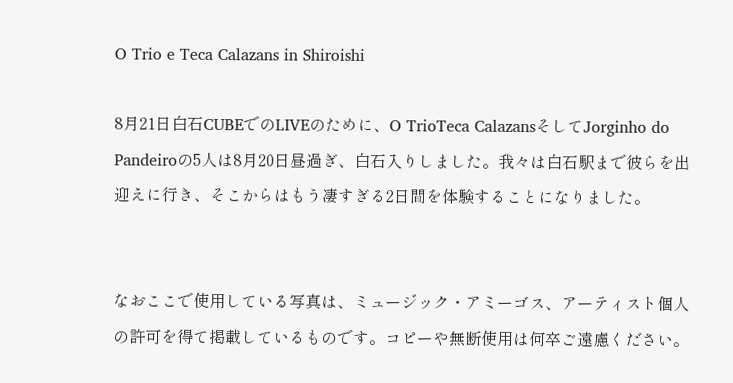O Trio e Teca Calazans in Shiroishi

8月21日白石CUBEでのLIVEのために、O TrioTeca CalazansそしてJorginho do Pandeiroの5人は8月20日昼過ぎ、白石入りしました。我々は白石駅まで彼らを出迎えに行き、そこからはもう凄すぎる2日間を体験することになりました。


なおここで使用している写真は、ミュージック・アミーゴス、アーティスト個人の許可を得て掲載しているものです。コピーや無断使用は何卒ご遠慮ください。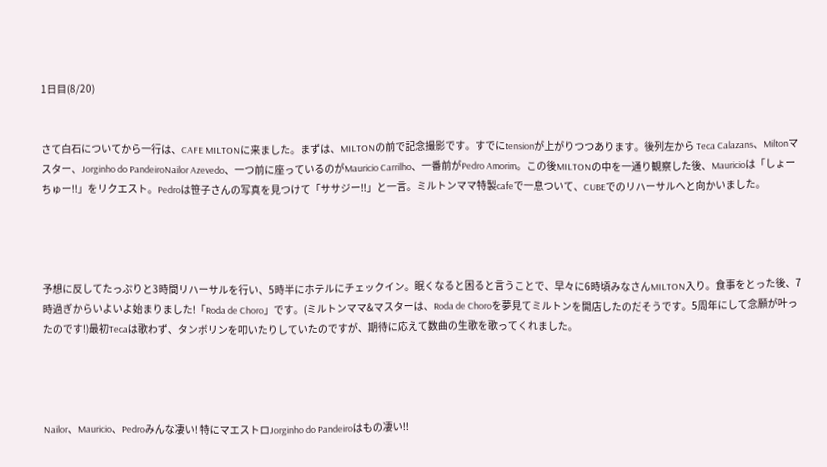1日目(8/20)


さて白石についてから一行は、CAFE MILTONに来ました。まずは、MILTONの前で記念撮影です。すでにtensionが上がりつつあります。後列左から Teca Calazans、Miltonマスター、Jorginho do PandeiroNailor Azevedo、一つ前に座っているのがMauricio Carrilho、一番前がPedro Amorim。この後MILTONの中を一通り観察した後、Mauricioは「しょーちゅー!!」をリクエスト。Pedroは笹子さんの写真を見つけて「ササジー!!」と一言。ミルトンママ特製cafeで一息ついて、CUBEでのリハーサルへと向かいました。




予想に反してたっぷりと3時間リハーサルを行い、5時半にホテルにチェックイン。眠くなると困ると言うことで、早々に6時頃みなさんMILTON入り。食事をとった後、7時過ぎからいよいよ始まりました!「Roda de Choro」です。(ミルトンママ&マスターは、Roda de Choroを夢見てミルトンを開店したのだそうです。5周年にして念願が叶ったのです!)最初Tecaは歌わず、タンボリンを叩いたりしていたのですが、期待に応えて数曲の生歌を歌ってくれました。




Nailor、Mauricio、Pedroみんな凄い! 特にマエストロJorginho do Pandeiroはもの凄い!!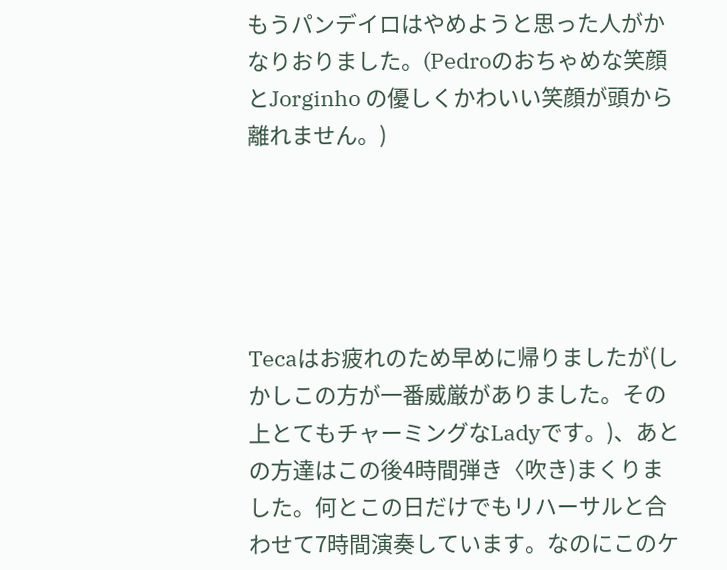もうパンデイロはやめようと思った人がかなりおりました。(Pedroのおちゃめな笑顔とJorginho の優しくかわいい笑顔が頭から離れません。)





Tecaはお疲れのため早めに帰りましたが(しかしこの方が一番威厳がありました。その上とてもチャーミングなLadyです。)、あとの方達はこの後4時間弾き〈吹き)まくりました。何とこの日だけでもリハーサルと合わせて7時間演奏しています。なのにこのケ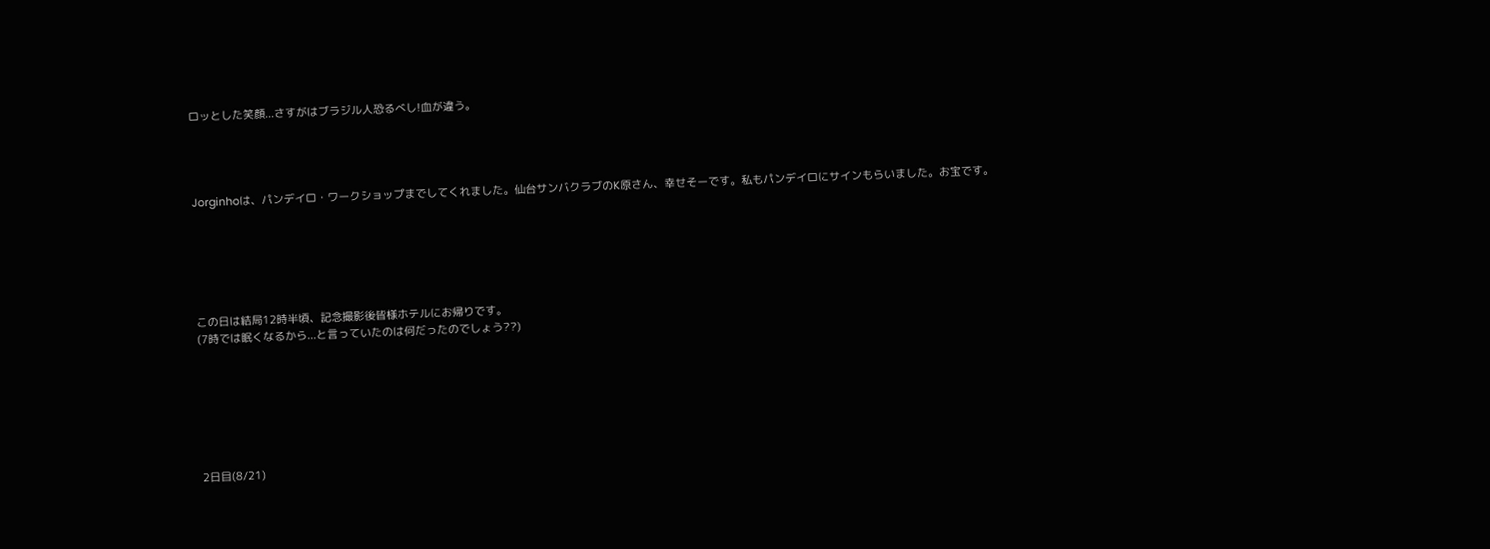ロッとした笑顔...さすがはブラジル人恐るべし!血が違う。




Jorginhoは、パンデイロ・ワークショップまでしてくれました。仙台サンバクラブのK原さん、幸せそーです。私もパンデイロにサインもらいました。お宝です。






この日は結局12時半頃、記念撮影後皆様ホテルにお帰りです。
(7時では眠くなるから...と言っていたのは何だったのでしょう??)







2日目(8/21)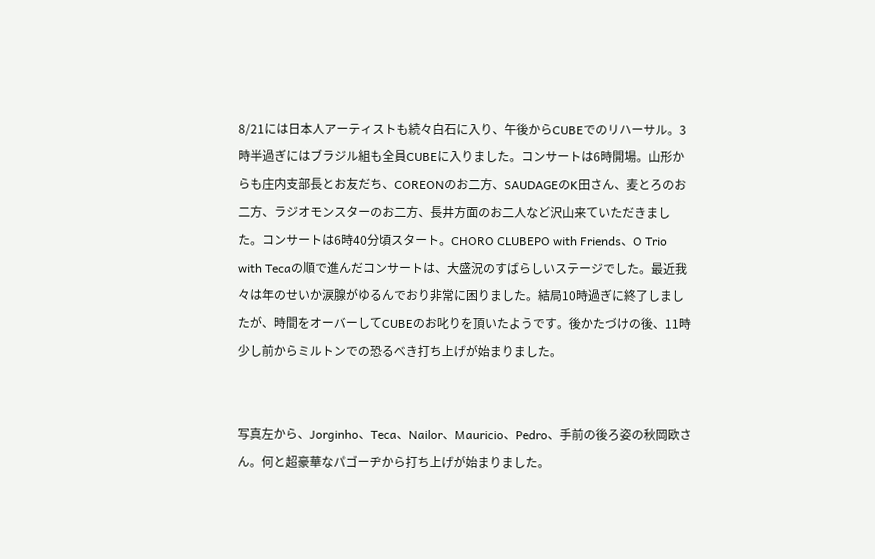8/21には日本人アーティストも続々白石に入り、午後からCUBEでのリハーサル。3時半過ぎにはブラジル組も全員CUBEに入りました。コンサートは6時開場。山形からも庄内支部長とお友だち、COREONのお二方、SAUDAGEのK田さん、麦とろのお二方、ラジオモンスターのお二方、長井方面のお二人など沢山来ていただきました。コンサートは6時40分頃スタート。CHORO CLUBEPO with Friends、O Trio with Tecaの順で進んだコンサートは、大盛況のすばらしいステージでした。最近我々は年のせいか涙腺がゆるんでおり非常に困りました。結局10時過ぎに終了しましたが、時間をオーバーしてCUBEのお叱りを頂いたようです。後かたづけの後、11時少し前からミルトンでの恐るべき打ち上げが始まりました。


写真左から、Jorginho、Teca、Nailor、Mauricio、Pedro、手前の後ろ姿の秋岡欧さん。何と超豪華なパゴーヂから打ち上げが始まりました。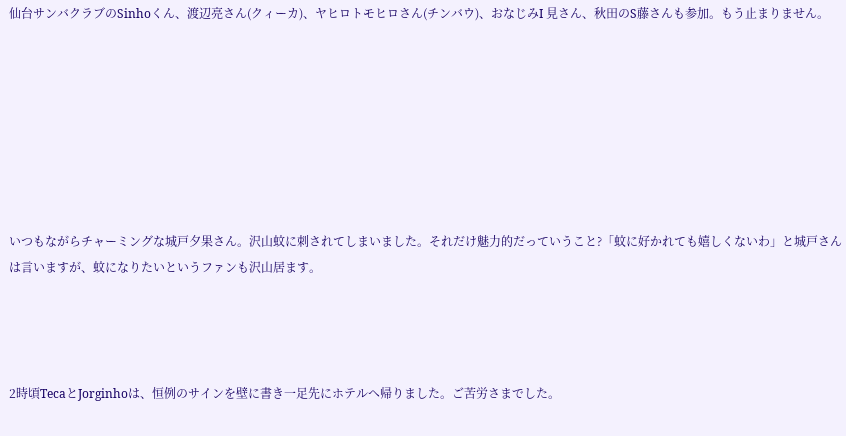仙台サンバクラブのSinhoくん、渡辺亮さん(クィーカ)、ヤヒロトモヒロさん(チンバウ)、おなじみI 見さん、秋田のS藤さんも参加。もう止まりません。








いつもながらチャーミングな城戸夕果さん。沢山蚊に刺されてしまいました。それだけ魅力的だっていうこと?「蚊に好かれても嬉しくないわ」と城戸さんは言いますが、蚊になりたいというファンも沢山居ます。




2時頃TecaとJorginhoは、恒例のサインを壁に書き一足先にホテルへ帰りました。ご苦労さまでした。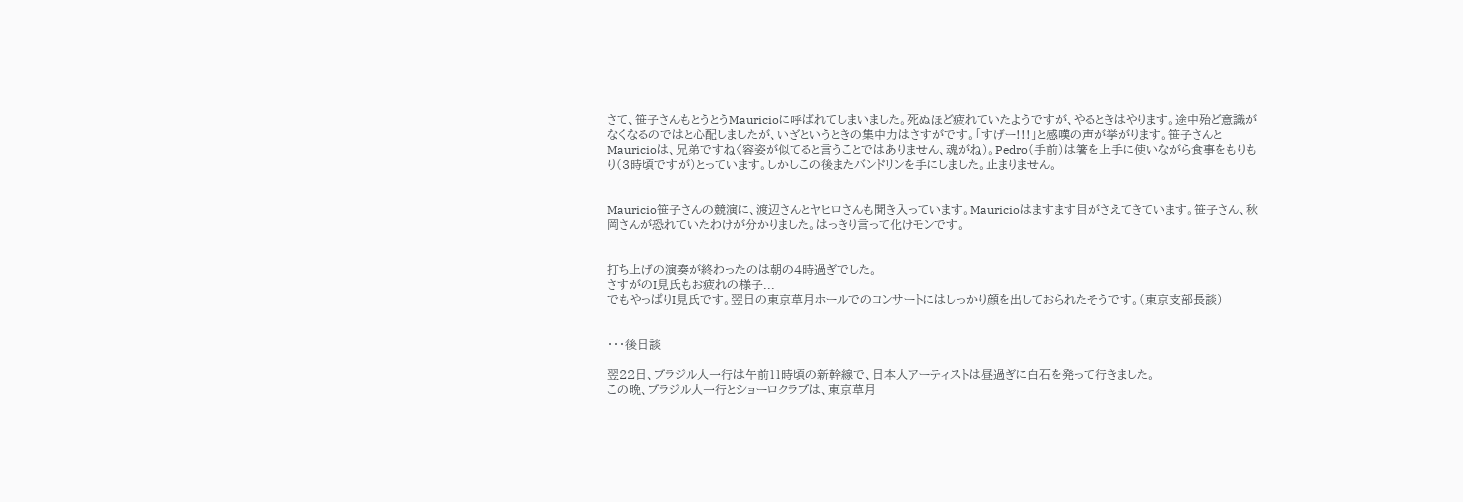さて、笹子さんもとうとうMauricioに呼ばれてしまいました。死ぬほど疲れていたようですが、やるときはやります。途中殆ど意識がなくなるのではと心配しましたが、いざというときの集中力はさすがです。「すげー!!!」と感嘆の声が挙がります。笹子さんとMauricioは、兄弟ですね〈容姿が似てると言うことではありません、魂がね)。Pedro(手前)は箸を上手に使いながら食事をもりもり(3時頃ですが)とっています。しかしこの後またバンドリンを手にしました。止まりません。


Mauricio笹子さんの競演に、渡辺さんとヤヒロさんも聞き入っています。Mauricioはますます目がさえてきています。笹子さん、秋岡さんが恐れていたわけが分かりました。はっきり言って化けモンです。


打ち上げの演奏が終わったのは朝の4時過ぎでした。
さすがのI見氏もお疲れの様子...
でもやっぱりI見氏です。翌日の東京草月ホールでのコンサートにはしっかり顔を出しておられたそうです。(東京支部長談)


・・・後日談

翌22日、ブラジル人一行は午前11時頃の新幹線で、日本人アーティストは昼過ぎに白石を発って行きました。
この晩、ブラジル人一行とショーロクラブは、東京草月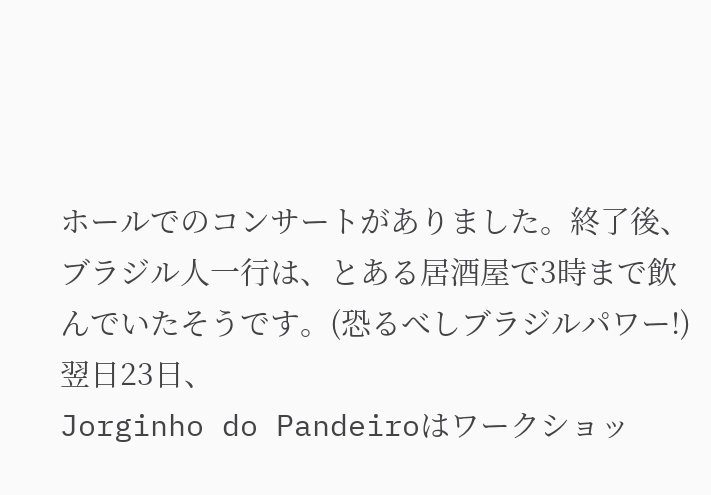ホールでのコンサートがありました。終了後、ブラジル人一行は、とある居酒屋で3時まで飲んでいたそうです。(恐るべしブラジルパワー!)
翌日23日、
Jorginho do Pandeiroはワークショッ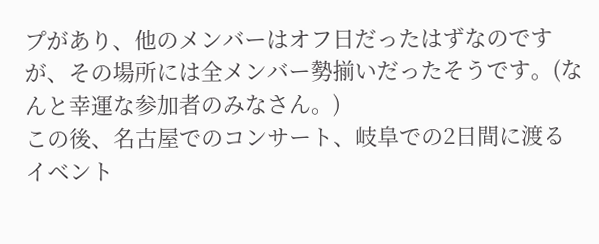プがあり、他のメンバーはオフ日だったはずなのですが、その場所には全メンバー勢揃いだったそうです。(なんと幸運な参加者のみなさん。)
この後、名古屋でのコンサート、岐阜での2日間に渡るイベント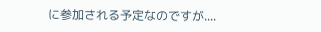に参加される予定なのですが....